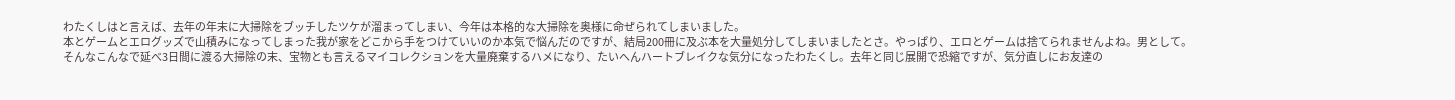わたくしはと言えば、去年の年末に大掃除をブッチしたツケが溜まってしまい、今年は本格的な大掃除を奥様に命ぜられてしまいました。
本とゲームとエログッズで山積みになってしまった我が家をどこから手をつけていいのか本気で悩んだのですが、結局200冊に及ぶ本を大量処分してしまいましたとさ。やっぱり、エロとゲームは捨てられませんよね。男として。
そんなこんなで延べ3日間に渡る大掃除の末、宝物とも言えるマイコレクションを大量廃棄するハメになり、たいへんハートブレイクな気分になったわたくし。去年と同じ展開で恐縮ですが、気分直しにお友達の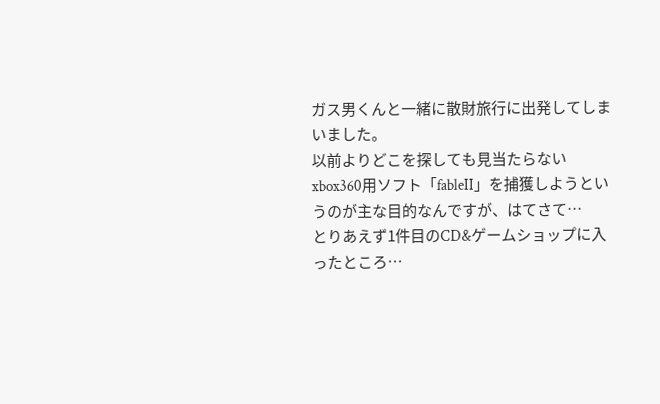ガス男くんと一緒に散財旅行に出発してしまいました。
以前よりどこを探しても見当たらないxbox360用ソフト「fableII」を捕獲しようというのが主な目的なんですが、はてさて…
とりあえず1件目のCD&ゲームショップに入ったところ…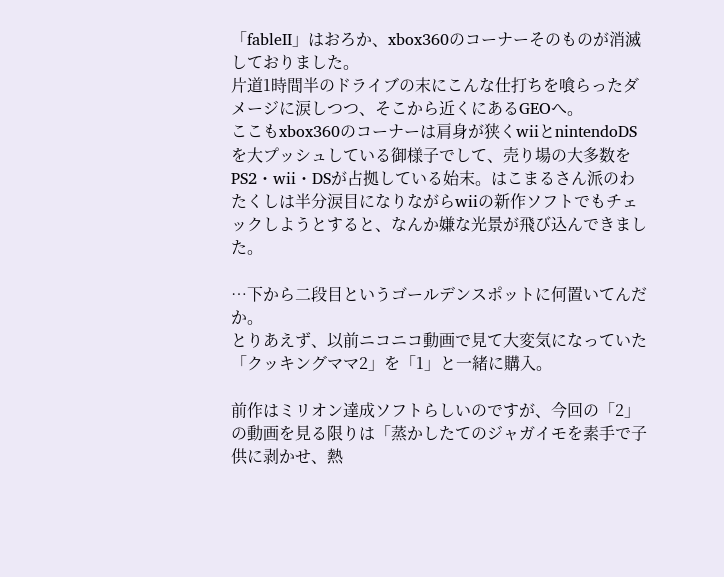「fableII」はおろか、xbox360のコーナーそのものが消滅しておりました。
片道1時間半のドライブの末にこんな仕打ちを喰らったダメージに涙しつつ、そこから近くにあるGEOへ。
ここもxbox360のコーナーは肩身が狭くwiiとnintendoDSを大プッシュしている御様子でして、売り場の大多数をPS2・wii・DSが占拠している始末。はこまるさん派のわたくしは半分涙目になりながらwiiの新作ソフトでもチェックしようとすると、なんか嫌な光景が飛び込んできました。

…下から二段目というゴールデンスポットに何置いてんだか。
とりあえず、以前ニコニコ動画で見て大変気になっていた「クッキングママ2」を「1」と一緒に購入。

前作はミリオン達成ソフトらしいのですが、今回の「2」の動画を見る限りは「蒸かしたてのジャガイモを素手で子供に剥かせ、熱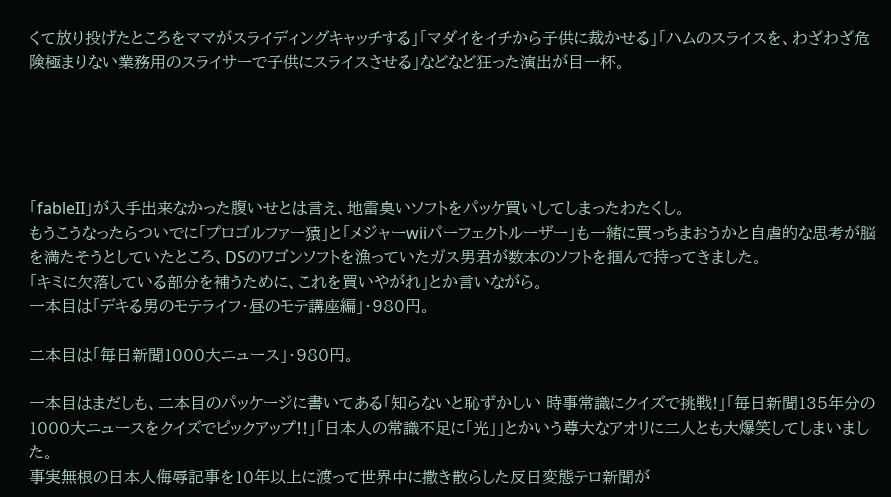くて放り投げたところをママがスライディングキャッチする」「マダイをイチから子供に裁かせる」「ハムのスライスを、わざわざ危険極まりない業務用のスライサーで子供にスライスさせる」などなど狂った演出が目一杯。





「fableII」が入手出来なかった腹いせとは言え、地雷臭いソフトをパッケ買いしてしまったわたくし。
もうこうなったらついでに「プロゴルファー猿」と「メジャーwiiパーフェクトルーザー」も一緒に買っちまおうかと自虐的な思考が脳を満たそうとしていたところ、DSのワゴンソフトを漁っていたガス男君が数本のソフトを掴んで持ってきました。
「キミに欠落している部分を補うために、これを買いやがれ」とか言いながら。
一本目は「デキる男のモテライフ・昼のモテ講座編」・980円。

二本目は「毎日新聞1000大ニュース」・980円。

一本目はまだしも、二本目のパッケージに書いてある「知らないと恥ずかしい 時事常識にクイズで挑戦!」「毎日新聞135年分の1000大ニュースをクイズでピックアップ!!」「日本人の常識不足に「光」」とかいう尊大なアオリに二人とも大爆笑してしまいました。
事実無根の日本人侮辱記事を10年以上に渡って世界中に撒き散らした反日変態テロ新聞が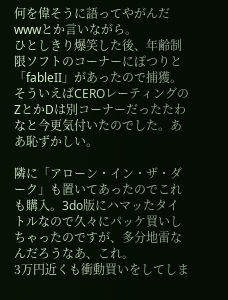何を偉そうに語ってやがんだwwwとか言いながら。
ひとしきり爆笑した後、年齢制限ソフトのコーナーにぽつりと「fableII」があったので捕獲。そういえばCEROレーティングのZとかDは別コーナーだったたわなと今更気付いたのでした。ああ恥ずかしい。

隣に「アローン・イン・ザ・ダーク」も置いてあったのでこれも購入。3do版にハマッたタイトルなので久々にパッケ買いしちゃったのですが、多分地雷なんだろうなあ、これ。
3万円近くも衝動買いをしてしま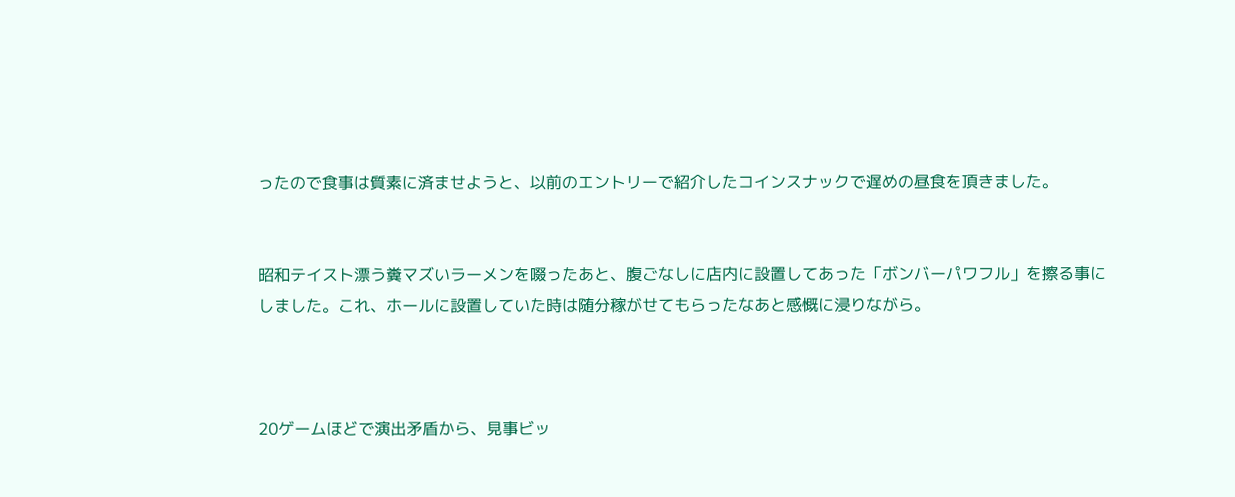ったので食事は質素に済ませようと、以前のエントリーで紹介したコインスナックで遅めの昼食を頂きました。


昭和テイスト漂う糞マズいラーメンを啜ったあと、腹ごなしに店内に設置してあった「ボンバーパワフル」を擦る事にしました。これ、ホールに設置していた時は随分稼がせてもらったなあと感慨に浸りながら。



20ゲームほどで演出矛盾から、見事ビッ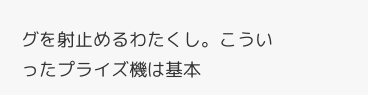グを射止めるわたくし。こういったプライズ機は基本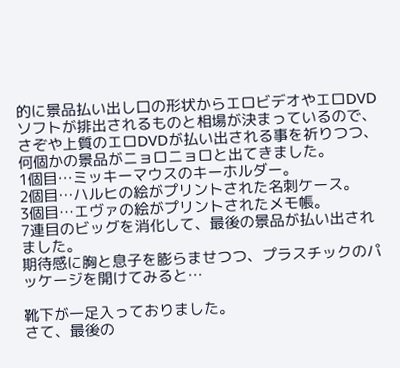的に景品払い出し口の形状からエロビデオやエロDVDソフトが排出されるものと相場が決まっているので、さぞや上質のエロDVDが払い出される事を祈りつつ、何個かの景品がニョロニョロと出てきました。
1個目…ミッキーマウスのキーホルダー。
2個目…ハルヒの絵がプリントされた名刺ケース。
3個目…エヴァの絵がプリントされたメモ帳。
7連目のビッグを消化して、最後の景品が払い出されました。
期待感に胸と息子を膨らませつつ、プラスチックのパッケージを開けてみると…

靴下が一足入っておりました。
さて、最後の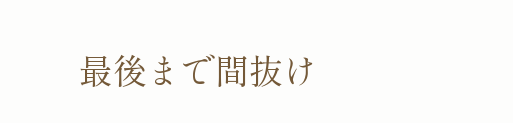最後まで間抜け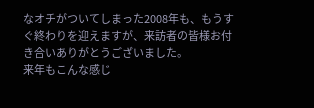なオチがついてしまった2008年も、もうすぐ終わりを迎えますが、来訪者の皆様お付き合いありがとうございました。
来年もこんな感じ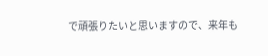で頑張りたいと思いますので、来年も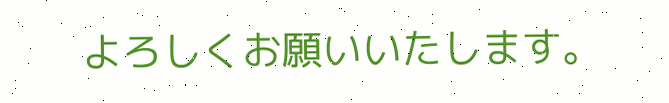よろしくお願いいたします。